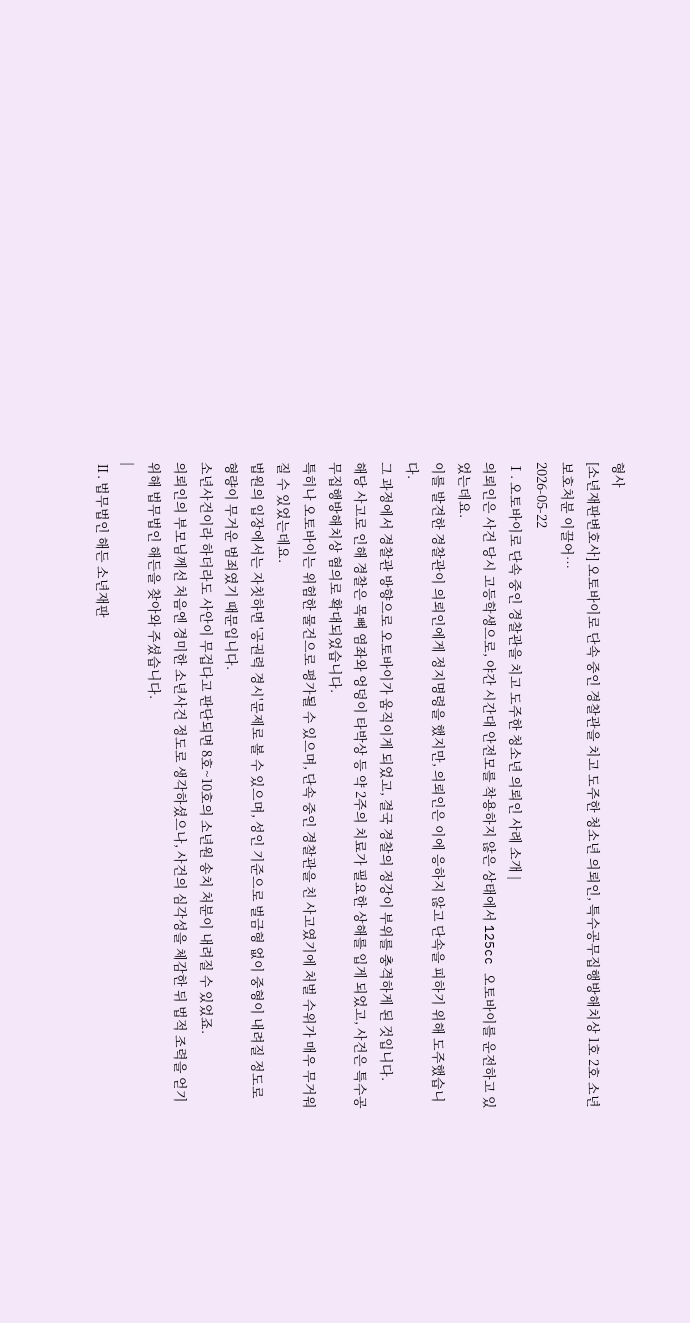형사
[소년재판변호사] 오토바이로 단속 중인 경찰관을 치고 도주한 청소년 의뢰인, 특수공무집행방해치상 1호 2호 소년보호처분 이끌어…
2026-05-22
Ⅰ. 오토바이로 단속 중인 경찰관을 치고 도주한 청소년 의뢰인 사례 소개 |
의뢰인은 사건 당시 고등학생으로, 야간 시간대 안전모를 착용하지 않은 상태에서 125cc 오토바이를 운전하고 있었는데요.
이를 발견한 경찰관이 의뢰인에게 정지명령을 했지만, 의뢰인은 이에 응하지 않고 단속을 피하기 위해 도주했습니다.
그 과정에서 경찰관 방향으로 오토바이가 움직이게 되었고, 결국 경찰의 정강이 부위를 충격하게 된 것입니다.
해당 사고로 인해 경찰은 목뼈 염좌와 엉덩이 타박상 등 약 2주의 치료가 필요한 상해를 입게 되었고, 사건은 특수공무집행방해치상 혐의로 확대되었습니다.
특히나 오토바이는 위험한 물건으로 평가될 수 있으며, 단속 중인 경찰관을 친 사고였기에 처벌 수위가 매우 무거워질 수 있었는데요.
법원의 입장에서는 자칫하면 '공권력 경시'문제로 볼 수 있으며, 성인 기준으로 벌금형 없이 중형이 내려질 정도로 형량이 무거운 범죄였기 때문입니다.
소년사건이라 하더라도 사안이 무겁다고 판단되면 8호~10호의 소년원 송치 처분이 내려질 수 있었죠.
의뢰인의 부모님께선 처음엔 경미한 소년사건 정도로 생각하셨으나, 사건의 심각성을 체감한 뒤 법적 조력을 얻기 위해 법무법인 해든을 찾아와 주셨습니다.
|
Ⅱ. 법무법인 해든 소년재판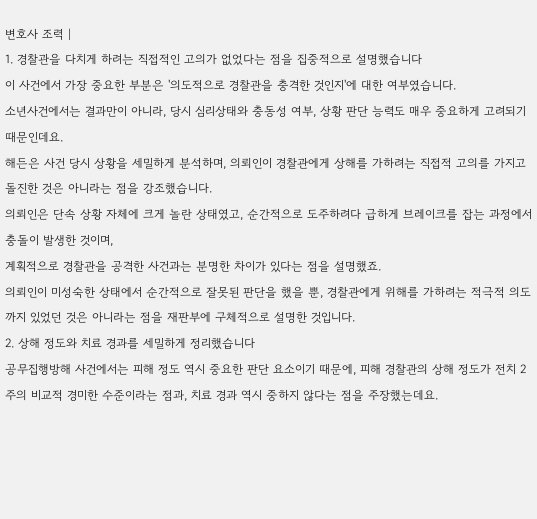변호사 조력 |
1. 경찰관을 다치게 하려는 직접적인 고의가 없었다는 점을 집중적으로 설명했습니다
이 사건에서 가장 중요한 부분은 '의도적으로 경찰관을 충격한 것인지'에 대한 여부였습니다.
소년사건에서는 결과만이 아니라, 당시 심리상태와 충동성 여부, 상황 판단 능력도 매우 중요하게 고려되기 때문인데요.
해든은 사건 당시 상황을 세밀하게 분석하며, 의뢰인이 경찰관에게 상해를 가하려는 직접적 고의를 가지고 돌진한 것은 아니라는 점을 강조했습니다.
의뢰인은 단속 상황 자체에 크게 놀란 상태였고, 순간적으로 도주하려다 급하게 브레이크를 잡는 과정에서 충돌이 발생한 것이며,
계획적으로 경찰관을 공격한 사건과는 분명한 차이가 있다는 점을 설명했죠.
의뢰인이 미성숙한 상태에서 순간적으로 잘못된 판단을 했을 뿐, 경찰관에게 위해를 가하려는 적극적 의도까지 있었던 것은 아니라는 점을 재판부에 구체적으로 설명한 것입니다.
2. 상해 정도와 치료 경과를 세밀하게 정리했습니다
공무집행방해 사건에서는 피해 정도 역시 중요한 판단 요소이기 때문에, 피해 경찰관의 상해 정도가 전치 2주의 비교적 경미한 수준이라는 점과, 치료 경과 역시 중하지 않다는 점을 주장했는데요.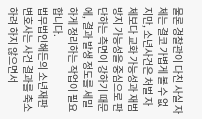물론 경찰관이 다친 사실 자체는 결코 가볍게 볼 수 없지만, 소년사건은 처벌 자체보다 교화 가능성과 재범 방지 가능성을 중심으로 판단하는 측면이 강하기 때문에, 결과 발생 정도를 세밀하게 정리하는 작업이 필요합니다.
법무법인해든의 소년재판변호사는 사건 결과를 축소하려 하지 않으면서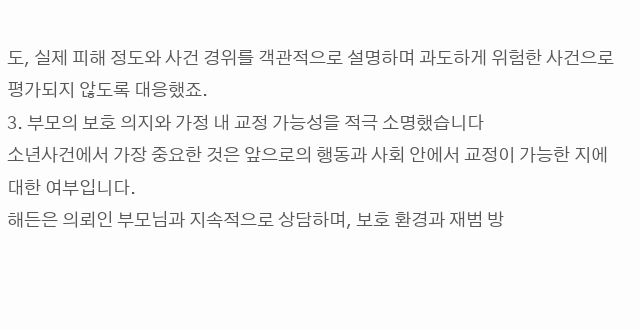도, 실제 피해 정도와 사건 경위를 객관적으로 설명하며 과도하게 위험한 사건으로 평가되지 않도록 대응했죠.
3. 부모의 보호 의지와 가정 내 교정 가능성을 적극 소명했습니다
소년사건에서 가장 중요한 것은 앞으로의 행동과 사회 안에서 교정이 가능한 지에 대한 여부입니다.
해든은 의뢰인 부모님과 지속적으로 상담하며, 보호 환경과 재범 방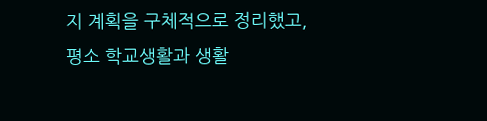지 계획을 구체적으로 정리했고,
평소 학교생활과 생활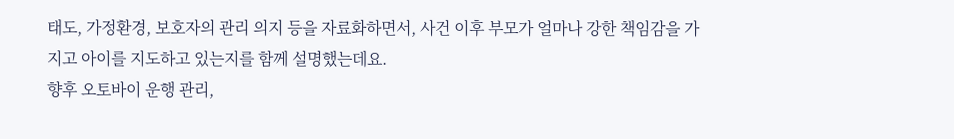태도, 가정환경, 보호자의 관리 의지 등을 자료화하면서, 사건 이후 부모가 얼마나 강한 책임감을 가지고 아이를 지도하고 있는지를 함께 설명했는데요.
향후 오토바이 운행 관리,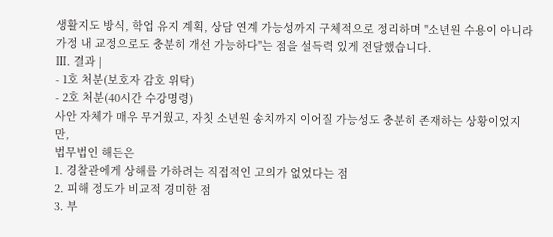생활지도 방식, 학업 유지 계획, 상담 연계 가능성까지 구체적으로 정리하며 "소년원 수용이 아니라 가정 내 교정으로도 충분히 개선 가능하다"는 점을 설득력 있게 전달했습니다.
Ⅲ. 결과 |
- 1호 처분(보호자 감호 위탁)
- 2호 처분(40시간 수강명령)
사안 자체가 매우 무거웠고, 자칫 소년원 송치까지 이어질 가능성도 충분히 존재하는 상황이었지만,
법무법인 해든은
1. 경찰관에게 상해를 가하려는 직접적인 고의가 없었다는 점
2. 피해 정도가 비교적 경미한 점
3. 부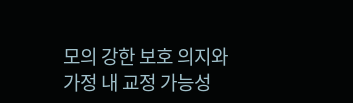모의 강한 보호 의지와 가정 내 교정 가능성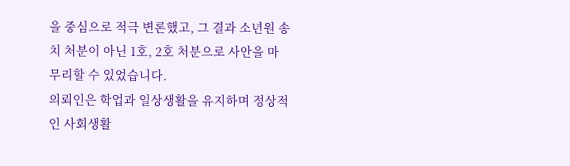을 중심으로 적극 변론했고, 그 결과 소년원 송치 처분이 아닌 1호, 2호 처분으로 사안을 마무리할 수 있었습니다.
의뢰인은 학업과 일상생활을 유지하며 정상적인 사회생활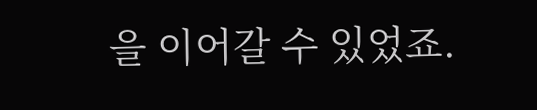을 이어갈 수 있었죠.